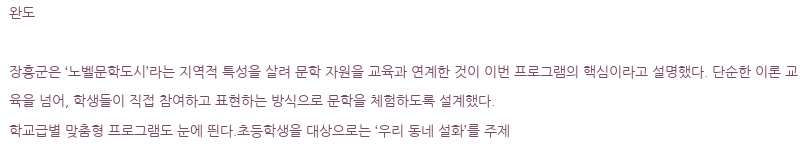완도

장흥군은 ‘노벨문학도시’라는 지역적 특성을 살려 문학 자원을 교육과 연계한 것이 이번 프로그램의 핵심이라고 설명했다. 단순한 이론 교육을 넘어, 학생들이 직접 참여하고 표현하는 방식으로 문학을 체험하도록 설계했다.
학교급별 맞춤형 프로그램도 눈에 띈다.초등학생을 대상으로는 ‘우리 동네 설화’를 주제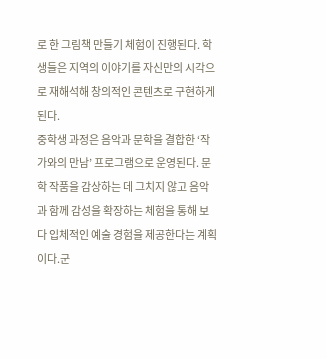로 한 그림책 만들기 체험이 진행된다. 학생들은 지역의 이야기를 자신만의 시각으로 재해석해 창의적인 콘텐츠로 구현하게 된다.
중학생 과정은 음악과 문학을 결합한 ‘작가와의 만남’ 프로그램으로 운영된다. 문학 작품을 감상하는 데 그치지 않고 음악과 함께 감성을 확장하는 체험을 통해 보다 입체적인 예술 경험을 제공한다는 계획이다.군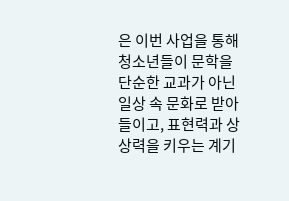은 이번 사업을 통해 청소년들이 문학을 단순한 교과가 아닌 일상 속 문화로 받아들이고, 표현력과 상상력을 키우는 계기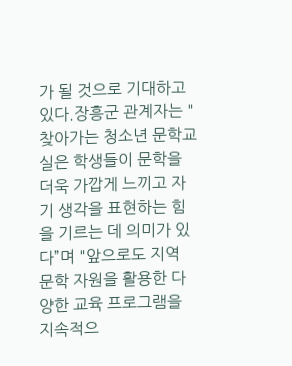가 될 것으로 기대하고 있다.장흥군 관계자는 "찾아가는 청소년 문학교실은 학생들이 문학을 더욱 가깝게 느끼고 자기 생각을 표현하는 힘을 기르는 데 의미가 있다”며 "앞으로도 지역 문학 자원을 활용한 다양한 교육 프로그램을 지속적으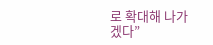로 확대해 나가겠다”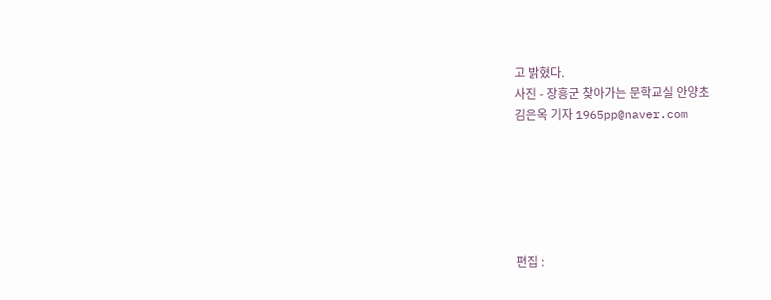고 밝혔다.
사진 - 장흥군 찾아가는 문학교실 안양초
김은옥 기자 1965pp@naver.com






편집 :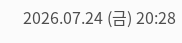2026.07.24 (금) 20:28